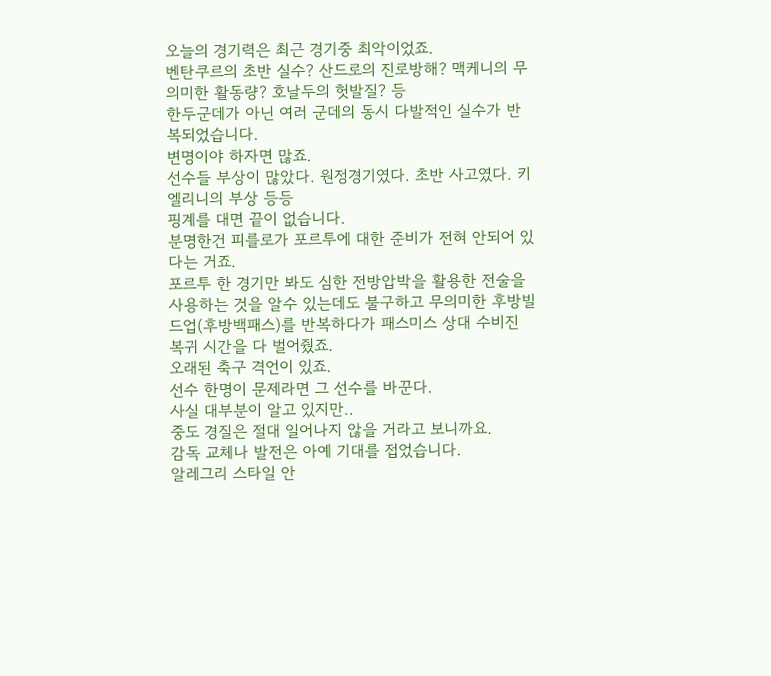오늘의 경기력은 최근 경기중 최악이었죠.
벤탄쿠르의 초반 실수? 산드로의 진로방해? 맥케니의 무의미한 활동량? 호날두의 헛발질? 등
한두군데가 아닌 여러 군데의 동시 다발적인 실수가 반복되었습니다.
변명이야 하자면 많죠.
선수들 부상이 많았다. 원정경기였다. 초반 사고였다. 키엘리니의 부상 등등
핑계를 대면 끝이 없습니다.
분명한건 피를로가 포르투에 대한 준비가 전혀 안되어 있다는 거죠.
포르투 한 경기만 봐도 심한 전방압박을 활용한 전술을 사용하는 것을 알수 있는데도 불구하고 무의미한 후방빌드업(후방백패스)를 반복하다가 패스미스 상대 수비진 복귀 시간을 다 벌어줬죠.
오래된 축구 격언이 있죠.
선수 한명이 문제라면 그 선수를 바꾼다.
사실 대부분이 알고 있지만..
중도 경질은 절대 일어나지 않을 거라고 보니까요.
감독 교체나 발전은 아예 기대를 접었습니다.
알레그리 스타일 안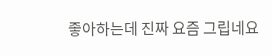좋아하는데 진짜 요즘 그립네요